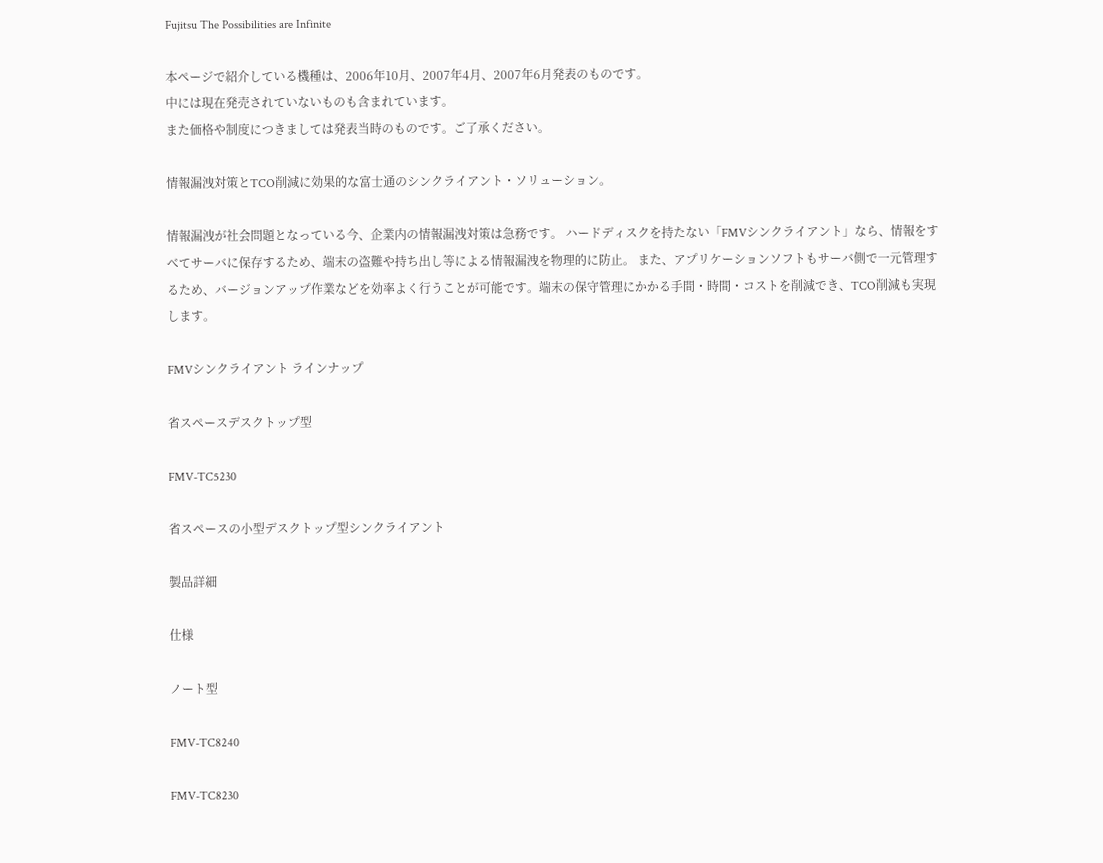Fujitsu The Possibilities are Infinite

本ページで紹介している機種は、2006年10月、2007年4月、2007年6月発表のものです。
中には現在発売されていないものも含まれています。
また価格や制度につきましては発表当時のものです。ご了承ください。

情報漏洩対策とTCO削減に効果的な富士通のシンクライアント・ソリューション。

情報漏洩が社会問題となっている今、企業内の情報漏洩対策は急務です。 ハードディスクを持たない「FMVシンクライアント」なら、情報をすべてサーバに保存するため、端末の盗難や持ち出し等による情報漏洩を物理的に防止。 また、アプリケーションソフトもサーバ側で一元管理するため、バージョンアップ作業などを効率よく行うことが可能です。端末の保守管理にかかる手間・時間・コストを削減でき、TCO削減も実現します。

FMVシンクライアント ラインナップ

省スペースデスクトップ型

FMV-TC5230

省スペースの小型デスクトップ型シンクライアント

製品詳細

仕様

ノート型

FMV-TC8240

FMV-TC8230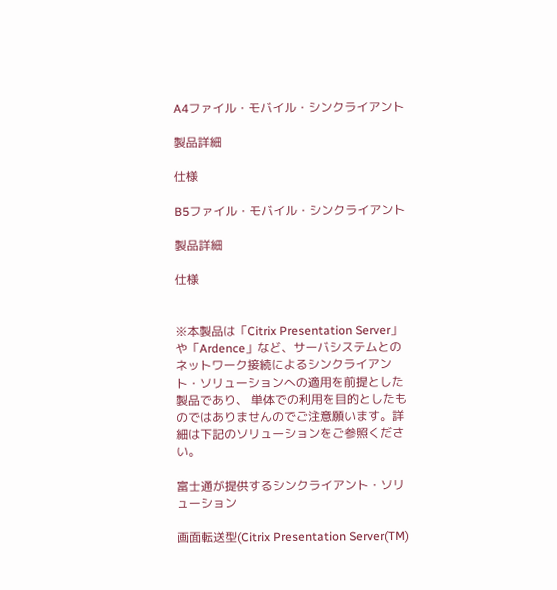A4ファイル・モバイル・シンクライアント

製品詳細

仕様

B5ファイル・モバイル・シンクライアント

製品詳細

仕様


※本製品は「Citrix Presentation Server」や「Ardence」など、サーバシステムとのネットワーク接続によるシンクライアント・ソリューションへの適用を前提とした製品であり、 単体での利用を目的としたものではありませんのでご注意願います。詳細は下記のソリューションをご参照ください。

富士通が提供するシンクライアント・ソリューション

画面転送型(Citrix Presentation Server(TM)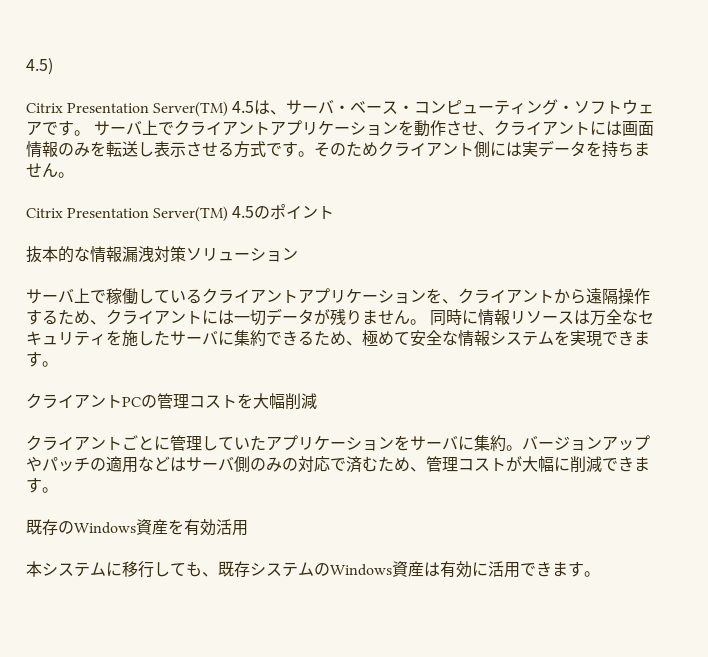4.5)

Citrix Presentation Server(TM) 4.5は、サーバ・ベース・コンピューティング・ソフトウェアです。 サーバ上でクライアントアプリケーションを動作させ、クライアントには画面情報のみを転送し表示させる方式です。そのためクライアント側には実データを持ちません。

Citrix Presentation Server(TM) 4.5のポイント

抜本的な情報漏洩対策ソリューション

サーバ上で稼働しているクライアントアプリケーションを、クライアントから遠隔操作するため、クライアントには一切データが残りません。 同時に情報リソースは万全なセキュリティを施したサーバに集約できるため、極めて安全な情報システムを実現できます。

クライアントPCの管理コストを大幅削減

クライアントごとに管理していたアプリケーションをサーバに集約。バージョンアップやパッチの適用などはサーバ側のみの対応で済むため、管理コストが大幅に削減できます。

既存のWindows資産を有効活用

本システムに移行しても、既存システムのWindows資産は有効に活用できます。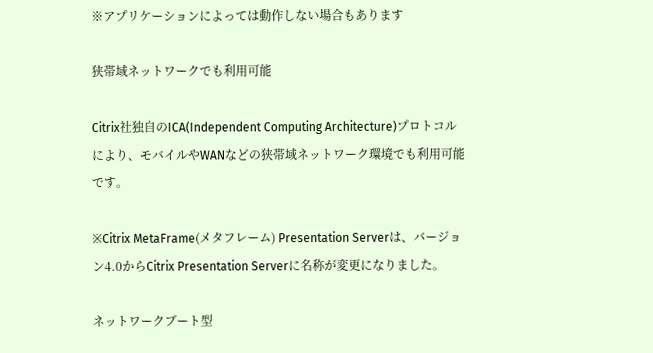※アプリケーションによっては動作しない場合もあります

狭帯域ネットワークでも利用可能

Citrix社独自のICA(Independent Computing Architecture)プロトコルにより、モバイルやWANなどの狭帯域ネットワーク環境でも利用可能です。

※Citrix MetaFrame(メタフレーム) Presentation Serverは、バージョン4.0からCitrix Presentation Serverに名称が変更になりました。

ネットワークブート型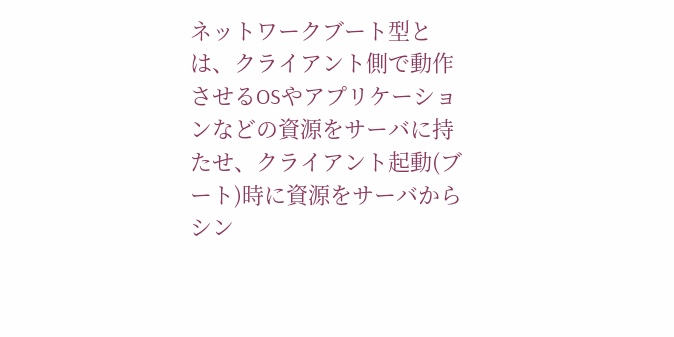ネットワークブート型とは、クライアント側で動作させるOSやアプリケーションなどの資源をサーバに持たせ、クライアント起動(ブート)時に資源をサーバからシン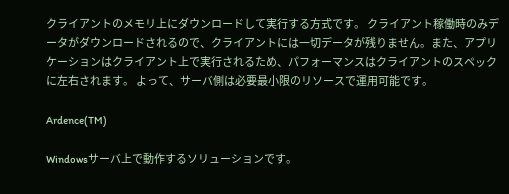クライアントのメモリ上にダウンロードして実行する方式です。 クライアント稼働時のみデータがダウンロードされるので、クライアントには一切データが残りません。また、アプリケーションはクライアント上で実行されるため、パフォーマンスはクライアントのスペックに左右されます。 よって、サーバ側は必要最小限のリソースで運用可能です。

Ardence(TM)

Windowsサーバ上で動作するソリューションです。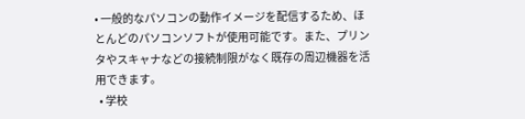• 一般的なパソコンの動作イメージを配信するため、ほとんどのパソコンソフトが使用可能です。また、プリンタやスキャナなどの接続制限がなく既存の周辺機器を活用できます。
  • 学校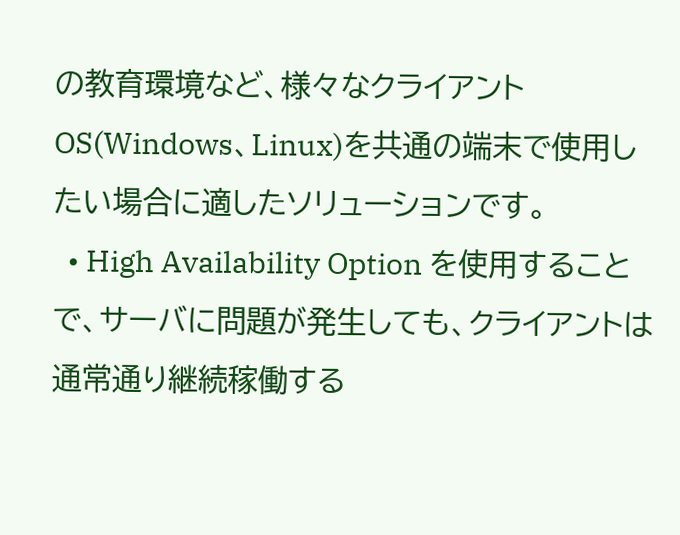の教育環境など、様々なクライアントOS(Windows、Linux)を共通の端末で使用したい場合に適したソリューションです。
  • High Availability Option を使用することで、サーバに問題が発生しても、クライアントは通常通り継続稼働する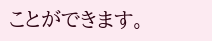ことができます。